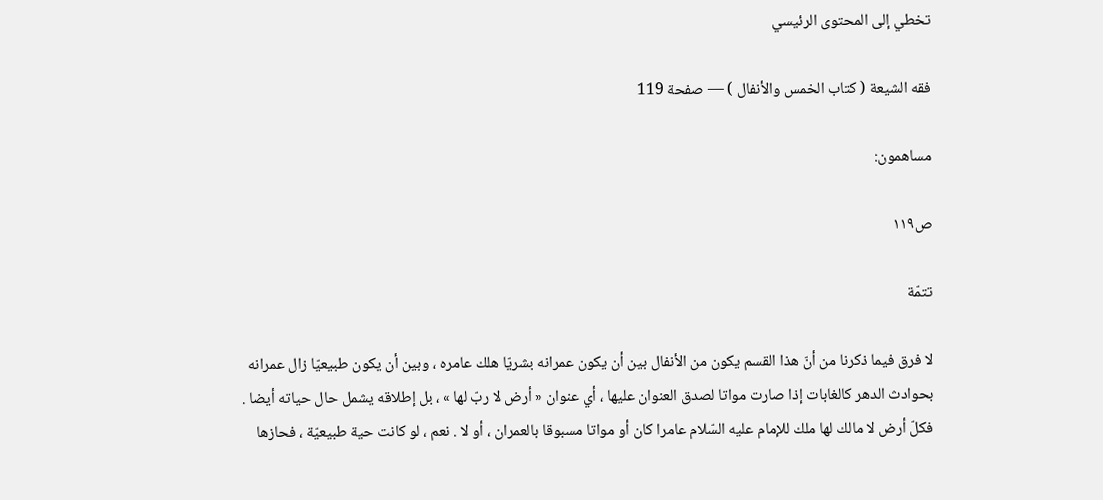تخطي إلى المحتوى الرئيسي

فقه الشيعة ( كتاب الخمس والأنفال ) — صفحة 119

مساهمون:

ص١١٩

تتمّة

لا فرق فيما ذكرنا من أنّ هذا القسم يكون من الأنفال بين أن يكون عمرانه بشريّا هلك عامره ، وبين أن يكون طبيعيّا زال عمرانه بحوادث الدهر كالغابات إذا صارت مواتا لصدق العنوان عليها ، أي عنوان « أرض لا ربّ لها » ، بل إطلاقه يشمل حال حياته أيضا . فكلّ أرض لا مالك لها ملك للإمام عليه السّلام عامرا كان أو مواتا مسبوقا بالعمران ، أو لا . نعم ، لو كانت حية طبيعيّة ، فحازها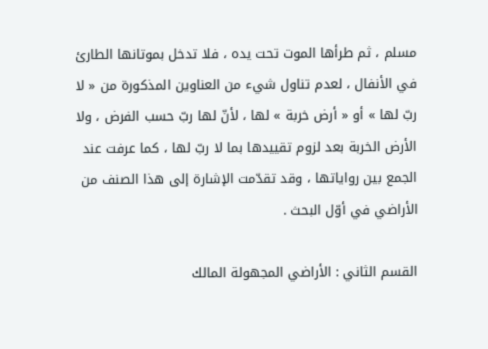مسلم ، ثم طرأها الموت تحت يده ، فلا تدخل بموتانها الطارئ في الأنفال ، لعدم تناول شيء من العناوين المذكورة من « لا ربّ لها » أو « أرض خربة » لها ، لأنّ لها ربّ حسب الفرض ، ولا الأرض الخربة بعد لزوم تقييدها بما لا ربّ لها ، كما عرفت عند الجمع بين رواياتها ، وقد تقدّمت الإشارة إلى هذا الصنف من الأراضي في أوّل البحث .

القسم الثاني : الأراضي المجهولة المالك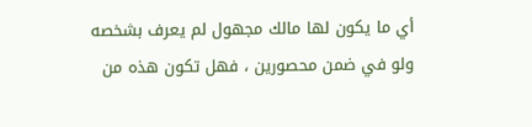أي ما يكون لها مالك مجهول لم يعرف بشخصه ولو في ضمن محصورين ، فهل تكون هذه من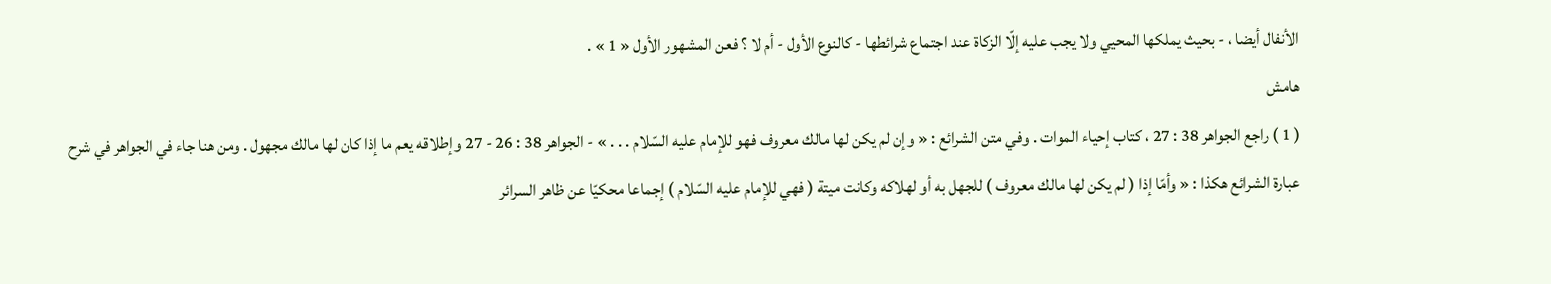الأنفال أيضا ، - بحيث يملكها المحيي ولا يجب عليه إلّا الزكاة عند اجتماع شرائطها - كالنوع الأول - أم لا ؟ فعن المشهور الأول « 1 » .
هامش
( 1 ) راجع الجواهر 38 : 27 ، كتاب إحياء الموات . وفي متن الشرائع : « وإن لم يكن لها مالك معروف فهو للإمام عليه السّلام . . . » - الجواهر 38 : 26 - 27 وإطلاقه يعم ما إذا كان لها مالك مجهول . ومن هنا جاء في الجواهر في شرح عبارة الشرائع هكذا : « وأمّا إذا ( لم يكن لها مالك معروف ) للجهل به أو لهلاكه وكانت ميتة ( فهي للإمام عليه السّلام ) إجماعا محكيّا عن ظاهر السرائر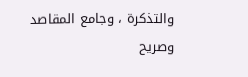والتذكرة ، وجامع المقاصد وصريح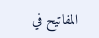المفاتيح في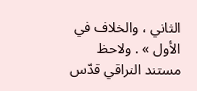الثاني ، والخلاف في الأول » . ولاحظ مستند النراقي قدّس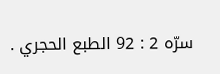سرّه 2 : 92 الطبع الحجري .